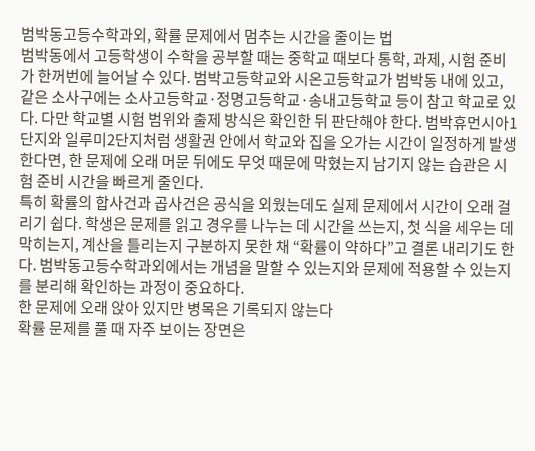범박동고등수학과외, 확률 문제에서 멈추는 시간을 줄이는 법
범박동에서 고등학생이 수학을 공부할 때는 중학교 때보다 통학, 과제, 시험 준비가 한꺼번에 늘어날 수 있다. 범박고등학교와 시온고등학교가 범박동 내에 있고, 같은 소사구에는 소사고등학교·정명고등학교·송내고등학교 등이 참고 학교로 있다. 다만 학교별 시험 범위와 출제 방식은 확인한 뒤 판단해야 한다. 범박휴먼시아1단지와 일루미2단지처럼 생활권 안에서 학교와 집을 오가는 시간이 일정하게 발생한다면, 한 문제에 오래 머문 뒤에도 무엇 때문에 막혔는지 남기지 않는 습관은 시험 준비 시간을 빠르게 줄인다.
특히 확률의 합사건과 곱사건은 공식을 외웠는데도 실제 문제에서 시간이 오래 걸리기 쉽다. 학생은 문제를 읽고 경우를 나누는 데 시간을 쓰는지, 첫 식을 세우는 데 막히는지, 계산을 틀리는지 구분하지 못한 채 “확률이 약하다”고 결론 내리기도 한다. 범박동고등수학과외에서는 개념을 말할 수 있는지와 문제에 적용할 수 있는지를 분리해 확인하는 과정이 중요하다.
한 문제에 오래 앉아 있지만 병목은 기록되지 않는다
확률 문제를 풀 때 자주 보이는 장면은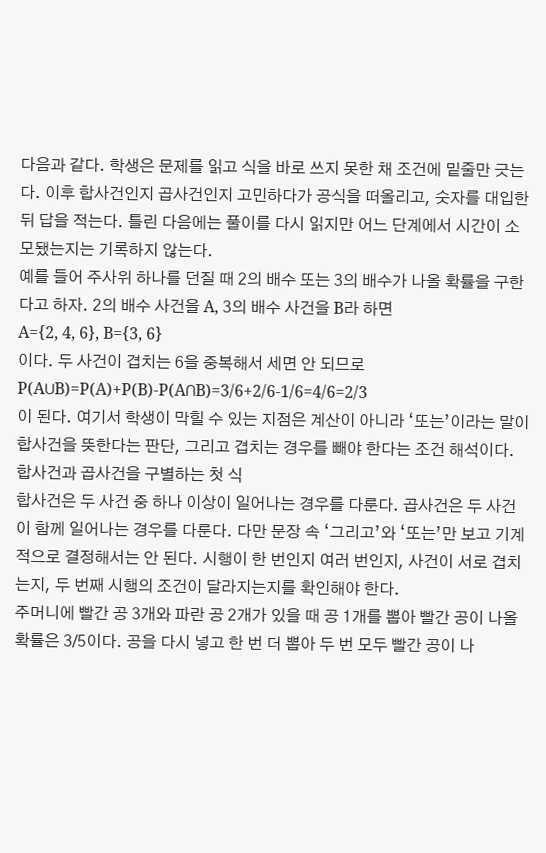다음과 같다. 학생은 문제를 읽고 식을 바로 쓰지 못한 채 조건에 밑줄만 긋는다. 이후 합사건인지 곱사건인지 고민하다가 공식을 떠올리고, 숫자를 대입한 뒤 답을 적는다. 틀린 다음에는 풀이를 다시 읽지만 어느 단계에서 시간이 소모됐는지는 기록하지 않는다.
예를 들어 주사위 하나를 던질 때 2의 배수 또는 3의 배수가 나올 확률을 구한다고 하자. 2의 배수 사건을 A, 3의 배수 사건을 B라 하면
A={2, 4, 6}, B={3, 6}
이다. 두 사건이 겹치는 6을 중복해서 세면 안 되므로
P(A∪B)=P(A)+P(B)-P(A∩B)=3/6+2/6-1/6=4/6=2/3
이 된다. 여기서 학생이 막힐 수 있는 지점은 계산이 아니라 ‘또는’이라는 말이 합사건을 뜻한다는 판단, 그리고 겹치는 경우를 빼야 한다는 조건 해석이다.
합사건과 곱사건을 구별하는 첫 식
합사건은 두 사건 중 하나 이상이 일어나는 경우를 다룬다. 곱사건은 두 사건이 함께 일어나는 경우를 다룬다. 다만 문장 속 ‘그리고’와 ‘또는’만 보고 기계적으로 결정해서는 안 된다. 시행이 한 번인지 여러 번인지, 사건이 서로 겹치는지, 두 번째 시행의 조건이 달라지는지를 확인해야 한다.
주머니에 빨간 공 3개와 파란 공 2개가 있을 때 공 1개를 뽑아 빨간 공이 나올 확률은 3/5이다. 공을 다시 넣고 한 번 더 뽑아 두 번 모두 빨간 공이 나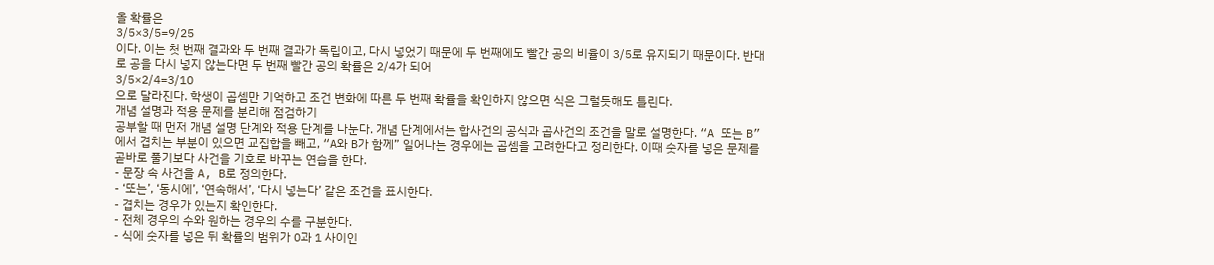올 확률은
3/5×3/5=9/25
이다. 이는 첫 번째 결과와 두 번째 결과가 독립이고, 다시 넣었기 때문에 두 번째에도 빨간 공의 비율이 3/5로 유지되기 때문이다. 반대로 공을 다시 넣지 않는다면 두 번째 빨간 공의 확률은 2/4가 되어
3/5×2/4=3/10
으로 달라진다. 학생이 곱셈만 기억하고 조건 변화에 따른 두 번째 확률을 확인하지 않으면 식은 그럴듯해도 틀린다.
개념 설명과 적용 문제를 분리해 점검하기
공부할 때 먼저 개념 설명 단계와 적용 단계를 나눈다. 개념 단계에서는 합사건의 공식과 곱사건의 조건을 말로 설명한다. “A 또는 B”에서 겹치는 부분이 있으면 교집합을 빼고, “A와 B가 함께” 일어나는 경우에는 곱셈을 고려한다고 정리한다. 이때 숫자를 넣은 문제를 곧바로 풀기보다 사건을 기호로 바꾸는 연습을 한다.
- 문장 속 사건을 A, B로 정의한다.
- ‘또는’, ‘동시에’, ‘연속해서’, ‘다시 넣는다’ 같은 조건을 표시한다.
- 겹치는 경우가 있는지 확인한다.
- 전체 경우의 수와 원하는 경우의 수를 구분한다.
- 식에 숫자를 넣은 뒤 확률의 범위가 0과 1 사이인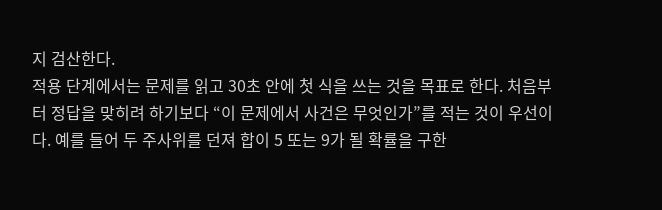지 검산한다.
적용 단계에서는 문제를 읽고 30초 안에 첫 식을 쓰는 것을 목표로 한다. 처음부터 정답을 맞히려 하기보다 “이 문제에서 사건은 무엇인가”를 적는 것이 우선이다. 예를 들어 두 주사위를 던져 합이 5 또는 9가 될 확률을 구한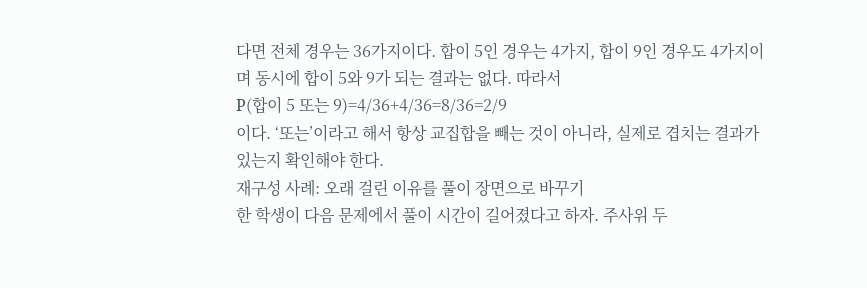다면 전체 경우는 36가지이다. 합이 5인 경우는 4가지, 합이 9인 경우도 4가지이며 동시에 합이 5와 9가 되는 결과는 없다. 따라서
P(합이 5 또는 9)=4/36+4/36=8/36=2/9
이다. ‘또는’이라고 해서 항상 교집합을 빼는 것이 아니라, 실제로 겹치는 결과가 있는지 확인해야 한다.
재구성 사례: 오래 걸린 이유를 풀이 장면으로 바꾸기
한 학생이 다음 문제에서 풀이 시간이 길어졌다고 하자. 주사위 두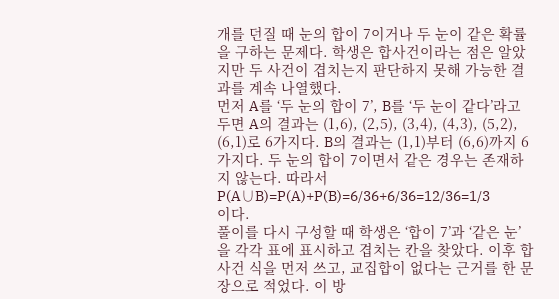개를 던질 때 눈의 합이 7이거나 두 눈이 같은 확률을 구하는 문제다. 학생은 합사건이라는 점은 알았지만 두 사건이 겹치는지 판단하지 못해 가능한 결과를 계속 나열했다.
먼저 A를 ‘두 눈의 합이 7’, B를 ‘두 눈이 같다’라고 두면 A의 결과는 (1,6), (2,5), (3,4), (4,3), (5,2), (6,1)로 6가지다. B의 결과는 (1,1)부터 (6,6)까지 6가지다. 두 눈의 합이 7이면서 같은 경우는 존재하지 않는다. 따라서
P(A∪B)=P(A)+P(B)=6/36+6/36=12/36=1/3
이다.
풀이를 다시 구성할 때 학생은 ‘합이 7’과 ‘같은 눈’을 각각 표에 표시하고 겹치는 칸을 찾았다. 이후 합사건 식을 먼저 쓰고, 교집합이 없다는 근거를 한 문장으로 적었다. 이 방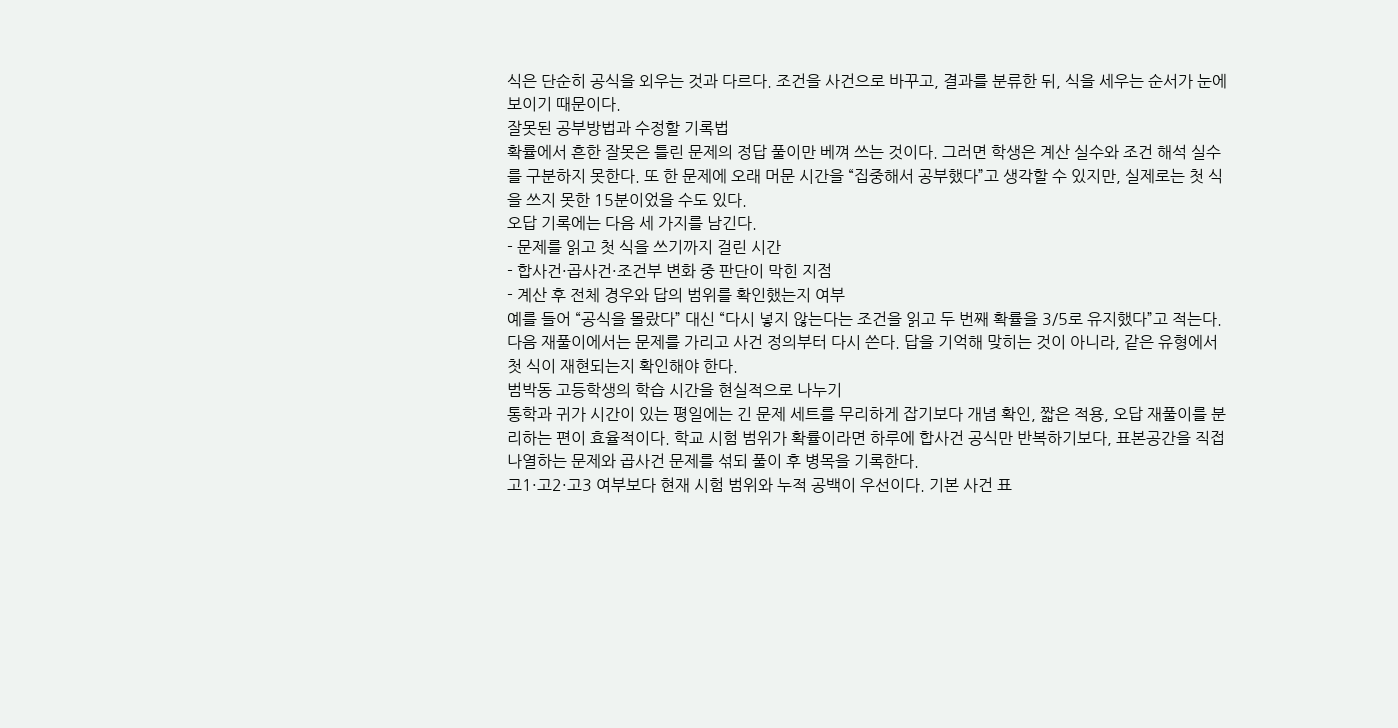식은 단순히 공식을 외우는 것과 다르다. 조건을 사건으로 바꾸고, 결과를 분류한 뒤, 식을 세우는 순서가 눈에 보이기 때문이다.
잘못된 공부방법과 수정할 기록법
확률에서 흔한 잘못은 틀린 문제의 정답 풀이만 베껴 쓰는 것이다. 그러면 학생은 계산 실수와 조건 해석 실수를 구분하지 못한다. 또 한 문제에 오래 머문 시간을 “집중해서 공부했다”고 생각할 수 있지만, 실제로는 첫 식을 쓰지 못한 15분이었을 수도 있다.
오답 기록에는 다음 세 가지를 남긴다.
- 문제를 읽고 첫 식을 쓰기까지 걸린 시간
- 합사건·곱사건·조건부 변화 중 판단이 막힌 지점
- 계산 후 전체 경우와 답의 범위를 확인했는지 여부
예를 들어 “공식을 몰랐다” 대신 “다시 넣지 않는다는 조건을 읽고 두 번째 확률을 3/5로 유지했다”고 적는다. 다음 재풀이에서는 문제를 가리고 사건 정의부터 다시 쓴다. 답을 기억해 맞히는 것이 아니라, 같은 유형에서 첫 식이 재현되는지 확인해야 한다.
범박동 고등학생의 학습 시간을 현실적으로 나누기
통학과 귀가 시간이 있는 평일에는 긴 문제 세트를 무리하게 잡기보다 개념 확인, 짧은 적용, 오답 재풀이를 분리하는 편이 효율적이다. 학교 시험 범위가 확률이라면 하루에 합사건 공식만 반복하기보다, 표본공간을 직접 나열하는 문제와 곱사건 문제를 섞되 풀이 후 병목을 기록한다.
고1·고2·고3 여부보다 현재 시험 범위와 누적 공백이 우선이다. 기본 사건 표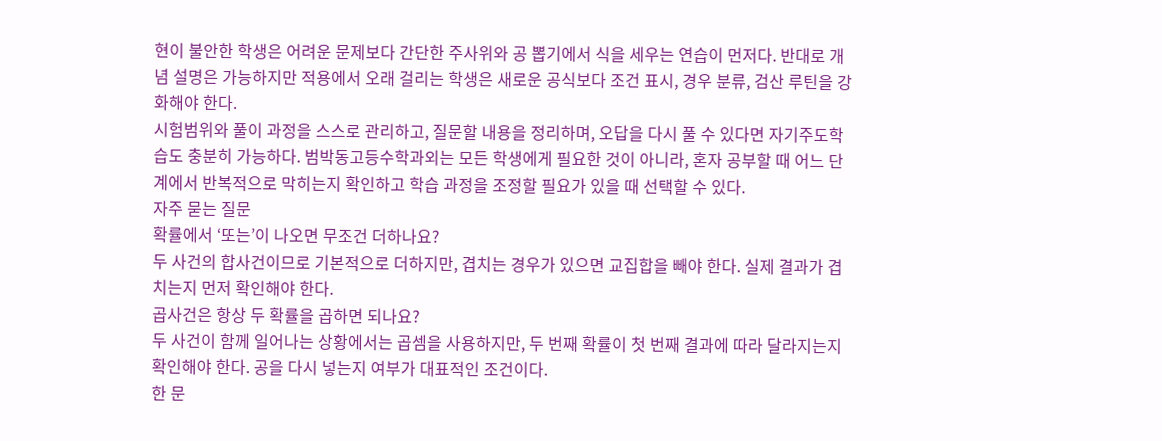현이 불안한 학생은 어려운 문제보다 간단한 주사위와 공 뽑기에서 식을 세우는 연습이 먼저다. 반대로 개념 설명은 가능하지만 적용에서 오래 걸리는 학생은 새로운 공식보다 조건 표시, 경우 분류, 검산 루틴을 강화해야 한다.
시험범위와 풀이 과정을 스스로 관리하고, 질문할 내용을 정리하며, 오답을 다시 풀 수 있다면 자기주도학습도 충분히 가능하다. 범박동고등수학과외는 모든 학생에게 필요한 것이 아니라, 혼자 공부할 때 어느 단계에서 반복적으로 막히는지 확인하고 학습 과정을 조정할 필요가 있을 때 선택할 수 있다.
자주 묻는 질문
확률에서 ‘또는’이 나오면 무조건 더하나요?
두 사건의 합사건이므로 기본적으로 더하지만, 겹치는 경우가 있으면 교집합을 빼야 한다. 실제 결과가 겹치는지 먼저 확인해야 한다.
곱사건은 항상 두 확률을 곱하면 되나요?
두 사건이 함께 일어나는 상황에서는 곱셈을 사용하지만, 두 번째 확률이 첫 번째 결과에 따라 달라지는지 확인해야 한다. 공을 다시 넣는지 여부가 대표적인 조건이다.
한 문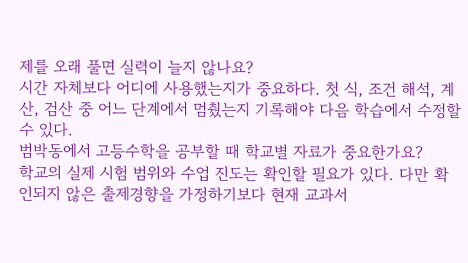제를 오래 풀면 실력이 늘지 않나요?
시간 자체보다 어디에 사용했는지가 중요하다. 첫 식, 조건 해석, 계산, 검산 중 어느 단계에서 멈췄는지 기록해야 다음 학습에서 수정할 수 있다.
범박동에서 고등수학을 공부할 때 학교별 자료가 중요한가요?
학교의 실제 시험 범위와 수업 진도는 확인할 필요가 있다. 다만 확인되지 않은 출제경향을 가정하기보다 현재 교과서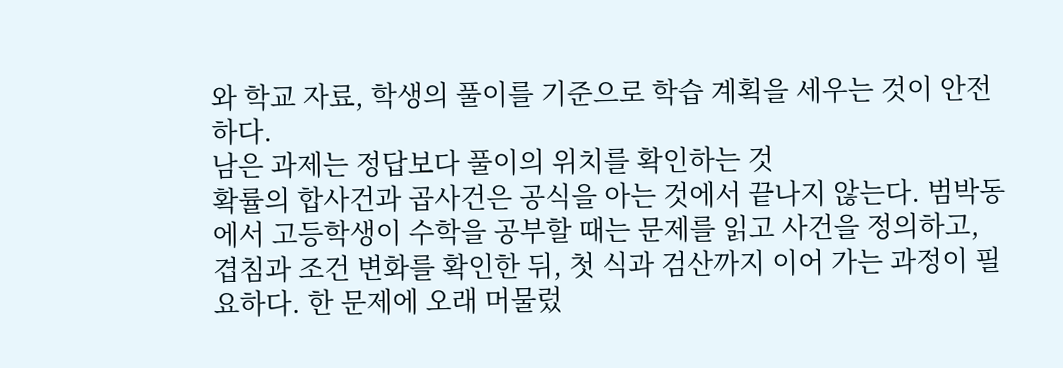와 학교 자료, 학생의 풀이를 기준으로 학습 계획을 세우는 것이 안전하다.
남은 과제는 정답보다 풀이의 위치를 확인하는 것
확률의 합사건과 곱사건은 공식을 아는 것에서 끝나지 않는다. 범박동에서 고등학생이 수학을 공부할 때는 문제를 읽고 사건을 정의하고, 겹침과 조건 변화를 확인한 뒤, 첫 식과 검산까지 이어 가는 과정이 필요하다. 한 문제에 오래 머물렀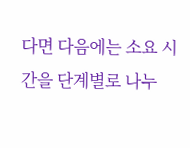다면 다음에는 소요 시간을 단계별로 나누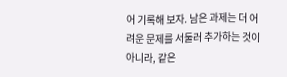어 기록해 보자. 남은 과제는 더 어려운 문제를 서둘러 추가하는 것이 아니라, 같은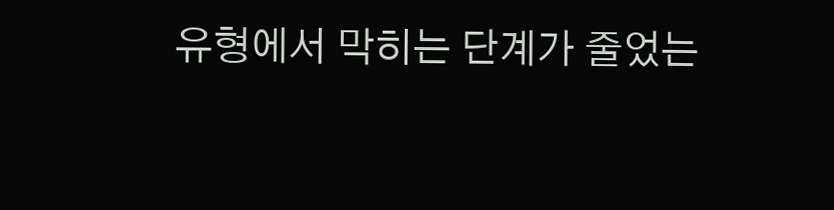유형에서 막히는 단계가 줄었는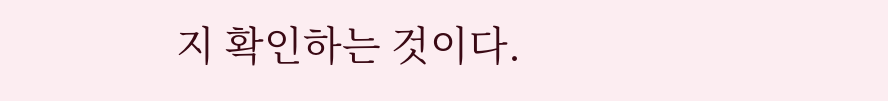지 확인하는 것이다.